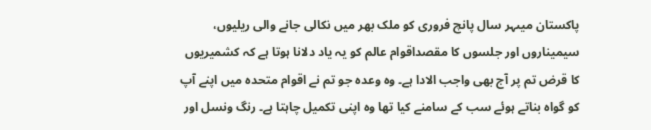پاکستان میںہر سال پانچ فروری کو ملک بھر میں نکالی جانے والی ریلیوں، سیمیناروں اور جلسوں کا مقصداقوام عالم کو یہ یاد دلانا ہوتا ہے کہ کشمیریوں کا قرض تم پر آج بھی واجب الادا ہے۔ وہ وعدہ جو تم نے اقوام متحدہ میں اپنے آپ کو گواہ بناتے ہوئے سب کے سامنے کیا تھا وہ اپنی تکمیل چاہتا ہے۔ رنگ ونسل اور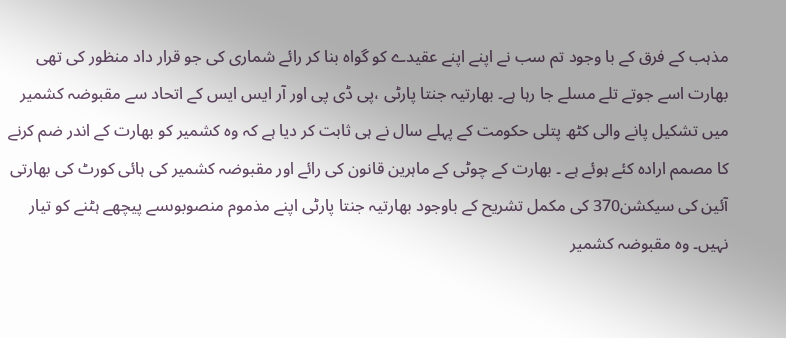مذہب کے فرق کے با وجود تم سب نے اپنے اپنے عقیدے کو گواہ بنا کر رائے شماری کی جو قرار داد منظور کی تھی بھارت اسے جوتے تلے مسلے جا رہا ہے۔ بھارتیہ جنتا پارٹی ،پی ڈی پی اور آر ایس ایس کے اتحاد سے مقبوضہ کشمیر میں تشکیل پانے والی کٹھ پتلی حکومت کے پہلے سال نے ہی ثابت کر دیا ہے کہ وہ کشمیر کو بھارت کے اندر ضم کرنے کا مصمم ارادہ کئے ہوئے ہے ۔ بھارت کے چوٹی کے ماہرین قانون کی رائے اور مقبوضہ کشمیر کی ہائی کورٹ کی بھارتی آئین کی سیکشن370 کی مکمل تشریح کے باوجود بھارتیہ جنتا پارٹی اپنے مذموم منصوبوںسے پیچھے ہٹنے کو تیار نہیں۔ وہ مقبوضہ کشمیر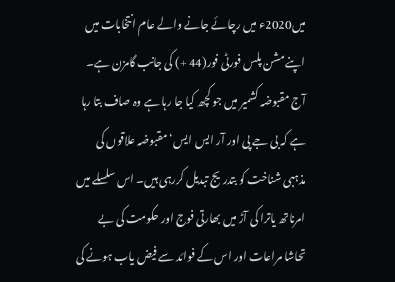میں2020ء میں رچائے جانے والے عام انتخابات میں اپنے مشن پلس فورٹی فور(44 +) کی جانب گامزن ہے۔ آج مقبوضہ کشمیر میں جو کچھ کیا جا رہا ہے وہ صاف بتا رہا ہے کہ بی جے پی اور آر ایس ایس‘ مقبوضہ علاقوں کی مذہبی شناخت کو بتدریج تبدیل کررہی ہیں۔ اس سلسلے میں امرناتھ یاترا کی آڑ میں بھارتی فوج اور حکومت کی بے تحاشا مراعات اور اس کے فوائد سے فیض یاب ہونے کی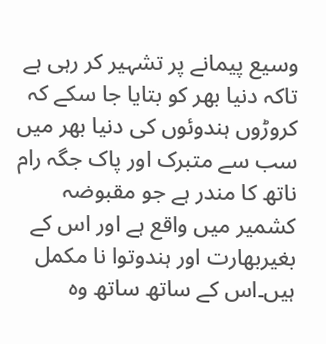وسیع پیمانے پر تشہیر کر رہی ہے تاکہ دنیا بھر کو بتایا جا سکے کہ کروڑوں ہندوئوں کی دنیا بھر میں سب سے متبرک اور پاک جگہ رام ناتھ کا مندر ہے جو مقبوضہ کشمیر میں واقع ہے اور اس کے بغیربھارت اور ہندوتوا نا مکمل ہیں۔اس کے ساتھ ساتھ وہ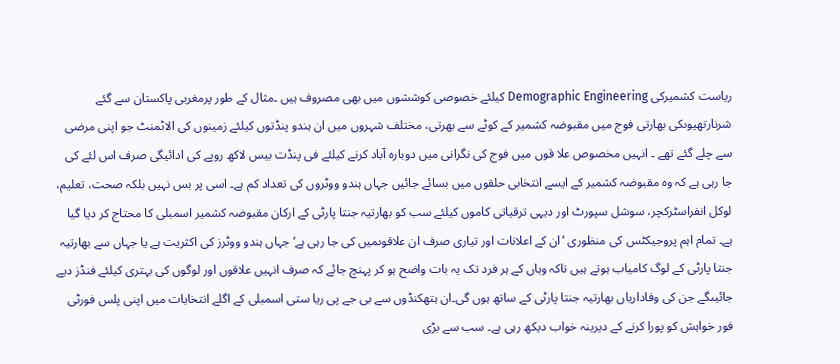ریاست کشمیرکی Demographic Engineering کیلئے خصوصی کوششوں میں بھی مصروف ہیں ۔مثال کے طور پرمغربی پاکستان سے گئے شرنارتھیوںکی بھارتی فوج میں مقبوضہ کشمیر کے کوٹے سے بھرتی، مختلف شہروں میں ان ہندو پنڈتوں کیلئے زمینوں کی الاٹمنٹ جو اپنی مرضی سے چلے گئے تھے ۔ انہیں مخصوص علا قوں میں فوج کی نگرانی میں دوبارہ آباد کرنے کیلئے فی پنڈت بیس لاکھ روپے کی ادائیگی صرف اس لئے کی جا رہی ہے کہ وہ مقبوضہ کشمیر کے ایسے انتخابی حلقوں میں بسائے جائیں جہاں ہندو ووٹروں کی تعداد کم ہے۔ اسی پر بس نہیں بلکہ صحت، تعلیم، لوکل انفراسٹرکچر، سوشل سپورٹ اور دیہی ترقیاتی کاموں کیلئے سب کو بھارتیہ جنتا پارٹی کے ارکان مقبوضہ کشمیر اسمبلی کا محتاج کر دیا گیا ہے۔ تمام اہم پروجیکٹس کی منظوری ‘ان کے اعلانات اور تیاری صرف ان علاقوںمیں کی جا رہی ہے‘ جہاں ہندو ووٹرز کی اکثریت ہے یا جہاں سے بھارتیہ جنتا پارٹی کے لوگ کامیاب ہوتے ہیں تاکہ وہاں کے ہر فرد تک یہ بات واضح ہو کر پہنچ جائے کہ صرف انہیں علاقوں اور لوگوں کی بہتری کیلئے فنڈز دیے جائیںگے جن کی وفاداریاں بھارتیہ جنتا پارٹی کے ساتھ ہوں گی۔ان ہتھکنڈوں سے بی جے پی ریا ستی اسمبلی کے اگلے انتخابات میں اپنی پلس فورٹی فور خواہش کو پورا کرنے کے دیرینہ خواب دیکھ رہی ہے۔ سب سے بڑی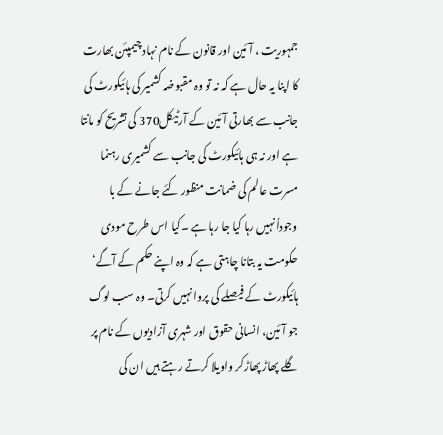جمہوریت ، آئین اور قانون کے نام نہاد چیمپئن بھارت کا اپنا یہ حال ہے کہ نہ تو وہ مقبوضہ کشمیر کی ہائیکورٹ کی جانب سے بھارتی آئین کے آرٹیکل370 کی تشریح کو مانتا ہے اور نہ ہی ہائیکورٹ کی جانب سے کشمیری رہنما مسرت عالم کی ضمانت منظور کئے جانے کے با وجوداُنہیں رہا کیا جا رہا ہے ۔کیا اس طرح مودی حکومت یہ بتانا چاہتی ہے کہ وہ اپنے حکم کے آگے‘ ہائیکورٹ کے فیصلے کی پروا نہیں کرتی۔ وہ سب لوگ جو آئین، انسانی حقوق اور شہری آزادیوں کے نام پر گلے پھاڑ پھاڑکر واویلا کرتے رہتے ہیں ان کی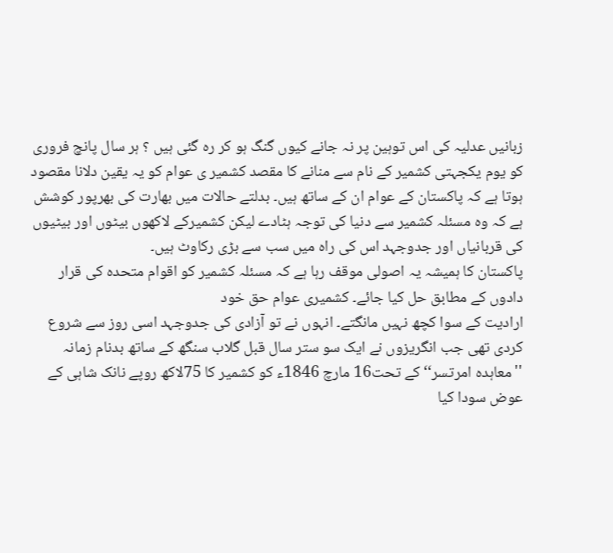زبانیں عدلیہ کی اس توہین پر نہ جانے کیوں گنگ ہو کر رہ گئی ہیں ؟ ہر سال پانچ فروری کو یوم یکجہتی کشمیر کے نام سے منانے کا مقصد کشمیر ی عوام کو یہ یقین دلانا مقصود ہوتا ہے کہ پاکستان کے عوام ان کے ساتھ ہیں۔ بدلتے حالات میں بھارت کی بھرپور کوشش ہے کہ وہ مسئلہ کشمیر سے دنیا کی توجہ ہٹادے لیکن کشمیرکے لاکھوں بیٹوں اور بیٹیوں کی قربانیاں اور جدوجہد اس کی راہ میں سب سے بڑی رکاوٹ ہیں۔
پاکستان کا ہمیشہ یہ اصولی موقف رہا ہے کہ مسئلہ کشمیر کو اقوام متحدہ کی قرار دادوں کے مطابق حل کیا جائے۔ کشمیری عوام حق خود
ارادیت کے سوا کچھ نہیں مانگتے۔ انہوں نے تو آزادی کی جدوجہد اسی روز سے شروع کردی تھی جب انگریزوں نے ایک سو ستر سال قبل گلاب سنگھ کے ساتھ بدنام زمانہ ''معاہدہ امرتسر‘‘ کے تحت16 مارچ 1846ء کو کشمیر کا 75لاکھ روپے نانک شاہی کے عوض سودا کیا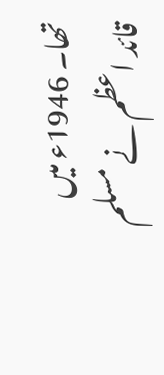تھا۔ 1946ء میں قائد اعظم نے مسلم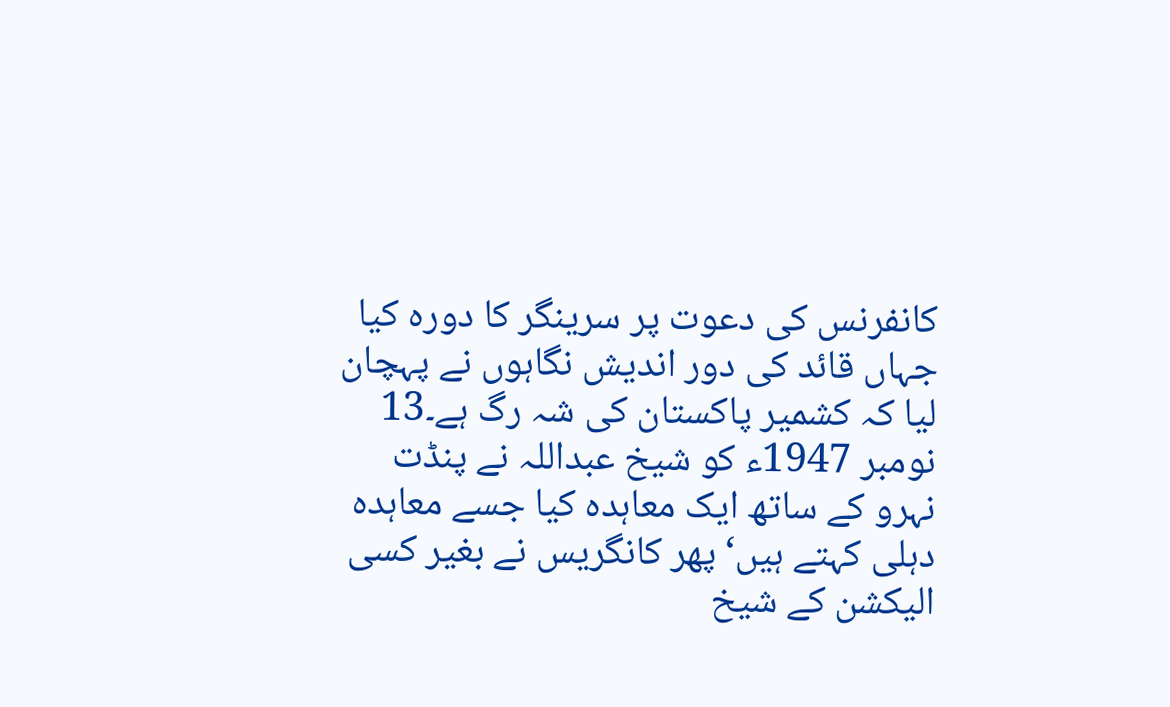کانفرنس کی دعوت پر سرینگر کا دورہ کیا جہاں قائد کی دور اندیش نگاہوں نے پہچان لیا کہ کشمیر پاکستان کی شہ رگ ہے۔13 نومبر 1947ء کو شیخ عبداللہ نے پنڈت نہرو کے ساتھ ایک معاہدہ کیا جسے معاہدہ دہلی کہتے ہیں‘ پھر کانگریس نے بغیر کسی الیکشن کے شیخ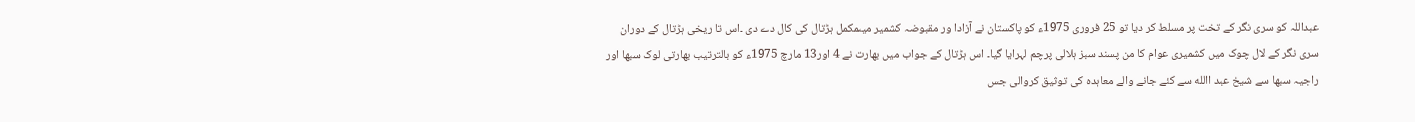عبداللہ کو سری نگر کے تخت پر مسلط کر دیا تو 25 فروری 1975ء کو پاکستان نے آزادا ور مقبوضہ کشمیر میںمکمل ہڑتال کی کال دے دی ۔اس تا ریخی ہڑتال کے دوران سری نگر کے لال چوک میں کشمیری عوام کا من پسند سبز ہلالی پرچم لہرایا گیا۔ اس ہڑتال کے جواب میں بھارت نے 4 اور13 مارچ 1975ء کو بالترتیب بھارتی لوک سبھا اور راجیہ سبھا سے شیخ عبد االله سے کئے جانے والے معاہدہ کی توثیق کروالی جس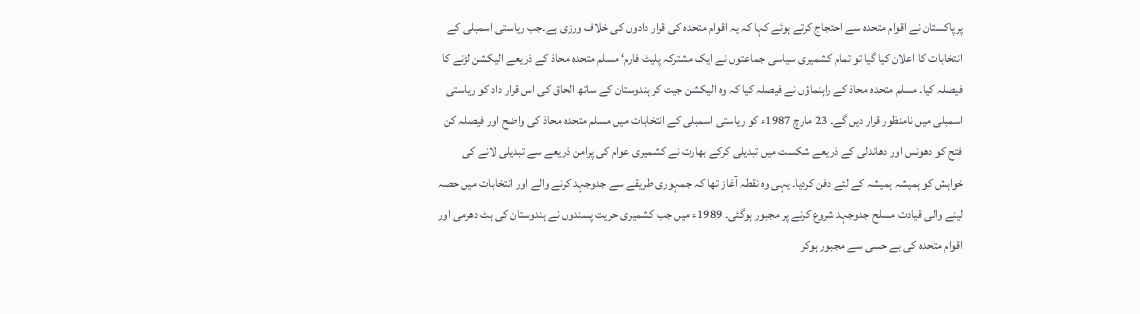پرپاکستان نے اقوام متحدہ سے احتجاج کرتے ہوئے کہا کہ یہ اقوام متحدہ کی قرار دادوں کی خلاف ورزی ہے۔جب ریاستی اسمبلی کے انتخابات کا اعلان کیا گیا تو تمام کشمیری سیاسی جماعتوں نے ایک مشترکہ پلیٹ فارم‘ مسلم متحدہ محاذ کے ذریعے الیکشن لڑنے کا فیصلہ کیا۔ مسلم متحدہ محاذ کے راہنماؤں نے فیصلہ کیا کہ وہ الیکشن جیت کر ہندوستان کے ساتھ الحاق کی اس قرار داد کو ریاستی
اسمبلی میں نامنظور قرار دیں گے۔ 23 مارچ 1987ء کو ریاستی اسمبلی کے انتخابات میں مسلم متحدہ محاذ کی واضح اور فیصلہ کن فتح کو دھونس اور دھاندلی کے ذریعے شکست میں تبدیلی کرکے بھارت نے کشمیری عوام کی پرامن ذریعے سے تبدیلی لانے کی خواہش کو ہمیشہ ہمیشہ کے لئے دفن کردیا۔ یہی وہ نقطہ آغاز تھا کہ جمہوری طریقے سے جدوجہد کرنے والے اور انتخابات میں حصہ لینے والی قیادت مسلح جدوجہد شروع کرنے پر مجبور ہوگئی۔ 1989ء میں جب کشمیری حریت پسندوں نے ہندوستان کی ہٹ دھرمی اور اقوام متحدہ کی بے حسی سے مجبور ہوکر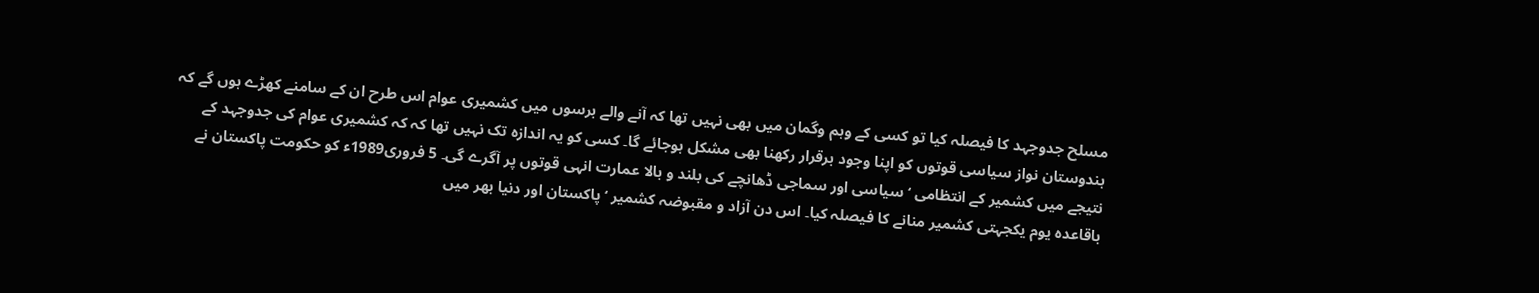مسلح جدوجہد کا فیصلہ کیا تو کسی کے وہم وگمان میں بھی نہیں تھا کہ آنے والے برسوں میں کشمیری عوام اس طرح ان کے سامنے کھڑے ہوں گے کہ ہندوستان نواز سیاسی قوتوں کو اپنا وجود برقرار رکھنا بھی مشکل ہوجائے گا۔ کسی کو یہ اندازہ تک نہیں تھا کہ کہ کشمیری عوام کی جدوجہد کے نتیجے میں کشمیر کے انتظامی ‘ سیاسی اور سماجی ڈھانچے کی بلند و بالا عمارت انہی قوتوں پر آگرے گی۔ 5 فروری1989ء کو حکومت پاکستان نے باقاعدہ یوم یکجہتی کشمیر منانے کا فیصلہ کیا۔ اس دن آزاد و مقبوضہ کشمیر ‘ پاکستان اور دنیا بھر میں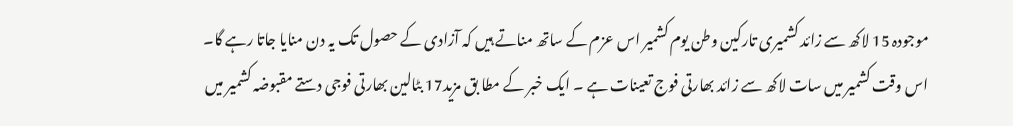موجودہ 15 لاکھ سے زائد کشمیری تارکین وطن یوم کشمیر اس عزم کے ساتھ مناتے ہیں کہ آزادی کے حصول تک یہ دن منایا جاتا رہے گا۔ اس وقت کشمیر میں سات لاکھ سے زائد بھارتی فوج تعینات ہے ۔ ایک خبر کے مطا بق مزید17 بٹالین بھارتی فوجی دستے مقبوضہ کشمیر میں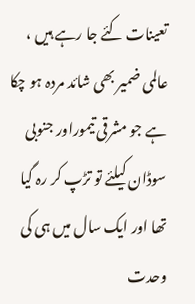تعینات کئے جا رہے ہیں ، عالمی ضمیر بھی شائد مردہ ہو چکا ہے جو مشرقی تیموراور جنوبی سوڈان کیلئے تو تڑپ کر رہ گیا تھا اور ایک سال میں ہی کی وحدت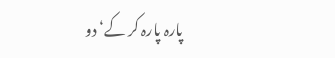پارہ پارہ کر کے‘ دو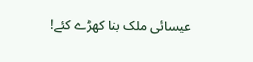عیسائی ملک بنا کھڑے کئے!